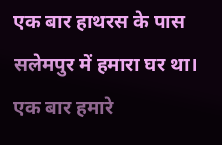एक बार हाथरस के पास सलेमपुर में हमारा घर था। एक बार हमारे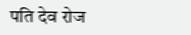पति देव रोज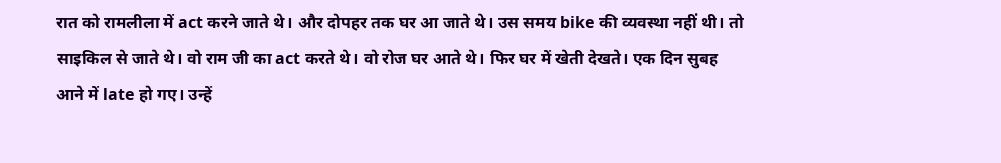रात को रामलीला में act करने जाते थे। और दोपहर तक घर आ जाते थे। उस समय bike की व्यवस्था नहीं थी। तो साइकिल से जाते थे। वो राम जी का act करते थे। वो रोज घर आते थे। फिर घर में खेती देखते। एक दिन सुबह आने में late हो गए। उन्हें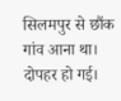सिलमपुर से छौंक गांव आना था। दोपहर हो गई।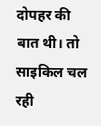दोपहर की बात थी। तो साइकिल चल रही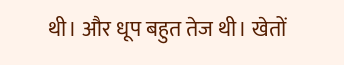थी। और धूप बहुत तेज थी। खेतों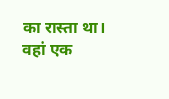का रास्ता था। वहां एक